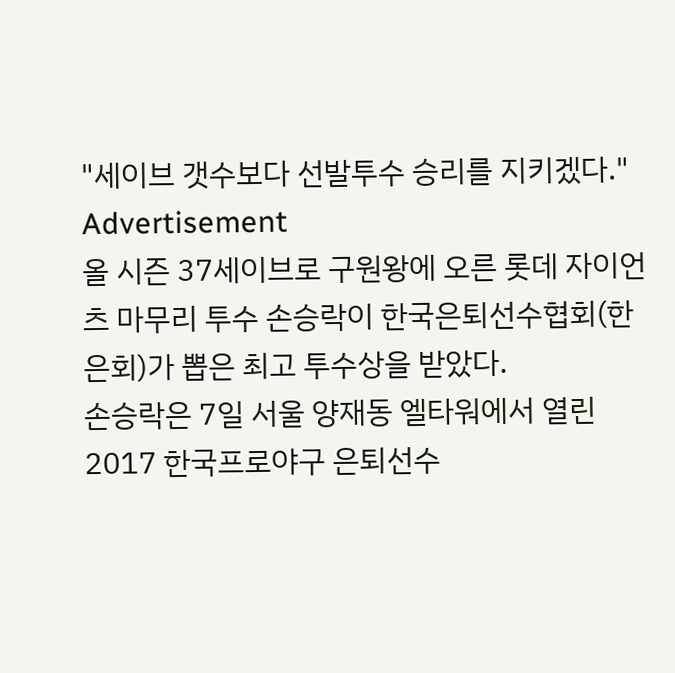"세이브 갯수보다 선발투수 승리를 지키겠다."
Advertisement
올 시즌 37세이브로 구원왕에 오른 롯데 자이언츠 마무리 투수 손승락이 한국은퇴선수협회(한은회)가 뽑은 최고 투수상을 받았다.
손승락은 7일 서울 양재동 엘타워에서 열린 2017 한국프로야구 은퇴선수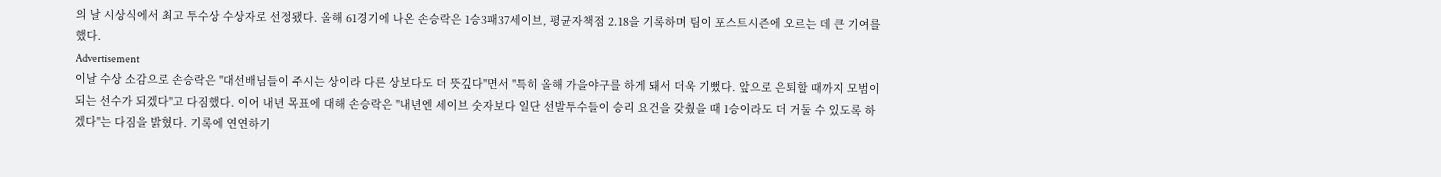의 날 시상식에서 최고 투수상 수상자로 선정됐다. 올해 61경기에 나온 손승락은 1승3패37세이브, 평균자책점 2.18을 기록하며 팀이 포스트시즌에 오르는 데 큰 기여를 했다.
Advertisement
이날 수상 소감으로 손승락은 "대선배님들이 주시는 상이라 다른 상보다도 더 뜻깊다"면서 "특히 올해 가을야구를 하게 돼서 더욱 기뻤다. 앞으로 은퇴할 때까지 모범이 되는 선수가 되겠다"고 다짐했다. 이어 내년 목표에 대해 손승락은 "내년엔 세이브 숫자보다 일단 선발투수들이 승리 요건을 갖췄을 때 1승이라도 더 거둘 수 있도록 하겠다"는 다짐을 밝혔다. 기록에 연연하기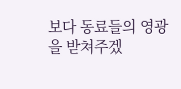보다 동료들의 영광을 받쳐주겠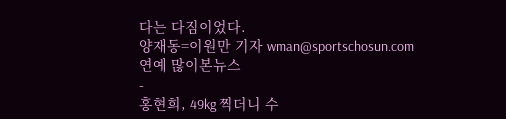다는 다짐이었다.
양재동=이원만 기자 wman@sportschosun.com
연예 많이본뉴스
-
홍현희, 49kg 찍더니 수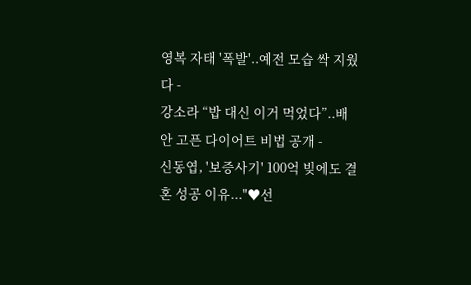영복 자태 '폭발'..예전 모습 싹 지웠다 -
강소라 “밥 대신 이거 먹었다”..배 안 고픈 다이어트 비법 공개 -
신동엽, '보증사기' 100억 빚에도 결혼 성공 이유..."♥선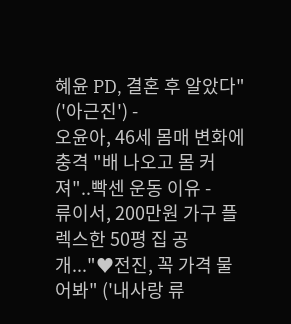혜윤 PD, 결혼 후 알았다" ('아근진') -
오윤아, 46세 몸매 변화에 충격 "배 나오고 몸 커져"..빡센 운동 이유 -
류이서, 200만원 가구 플렉스한 50평 집 공개..."♥전진, 꼭 가격 물어봐" ('내사랑 류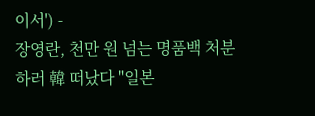이서') -
장영란, 천만 원 넘는 명품백 처분하러 韓 떠났다 "일본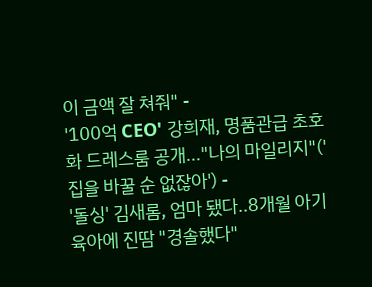이 금액 잘 쳐줘" -
'100억 CEO' 강희재, 명품관급 초호화 드레스룸 공개..."나의 마일리지"('집을 바꿀 순 없잖아') -
'돌싱' 김새롬, 엄마 됐다..8개월 아기 육아에 진땀 "경솔했다"